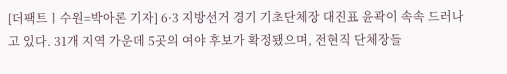[더팩트ㅣ수원=박아론 기자] 6·3 지방선거 경기 기초단체장 대진표 윤곽이 속속 드러나고 있다. 31개 지역 가운데 5곳의 여야 후보가 확정됐으며, 전현직 단체장들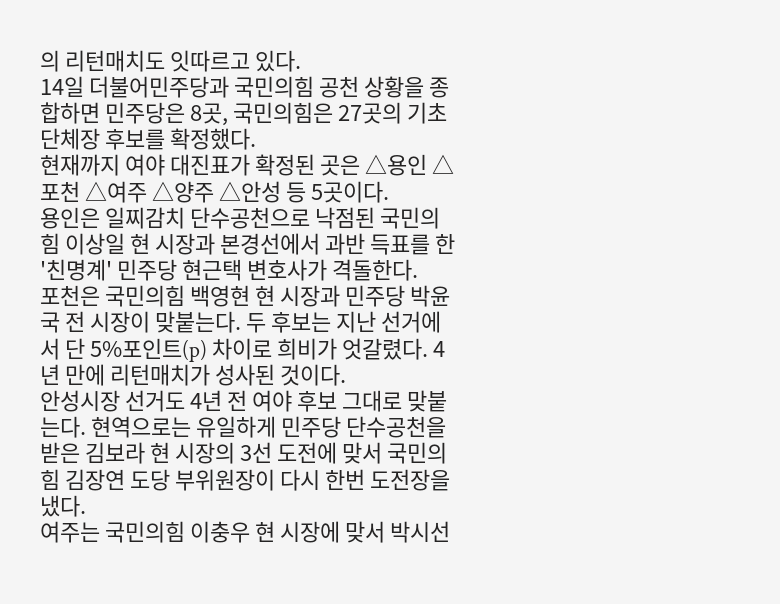의 리턴매치도 잇따르고 있다.
14일 더불어민주당과 국민의힘 공천 상황을 종합하면 민주당은 8곳, 국민의힘은 27곳의 기초단체장 후보를 확정했다.
현재까지 여야 대진표가 확정된 곳은 △용인 △포천 △여주 △양주 △안성 등 5곳이다.
용인은 일찌감치 단수공천으로 낙점된 국민의힘 이상일 현 시장과 본경선에서 과반 득표를 한 '친명계' 민주당 현근택 변호사가 격돌한다.
포천은 국민의힘 백영현 현 시장과 민주당 박윤국 전 시장이 맞붙는다. 두 후보는 지난 선거에서 단 5%포인트(p) 차이로 희비가 엇갈렸다. 4년 만에 리턴매치가 성사된 것이다.
안성시장 선거도 4년 전 여야 후보 그대로 맞붙는다. 현역으로는 유일하게 민주당 단수공천을 받은 김보라 현 시장의 3선 도전에 맞서 국민의힘 김장연 도당 부위원장이 다시 한번 도전장을 냈다.
여주는 국민의힘 이충우 현 시장에 맞서 박시선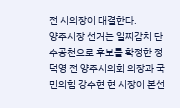전 시의장이 대결한다.
양주시장 선거는 일찌감치 단수공천으로 후보를 확정한 정덕영 전 양주시의회 의장과 국민의힘 강수현 현 시장이 본선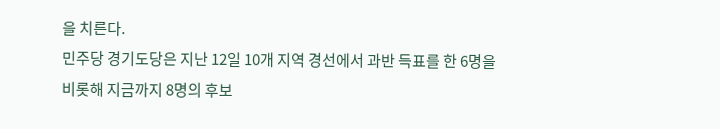을 치른다.
민주당 경기도당은 지난 12일 10개 지역 경선에서 과반 득표를 한 6명을 비롯해 지금까지 8명의 후보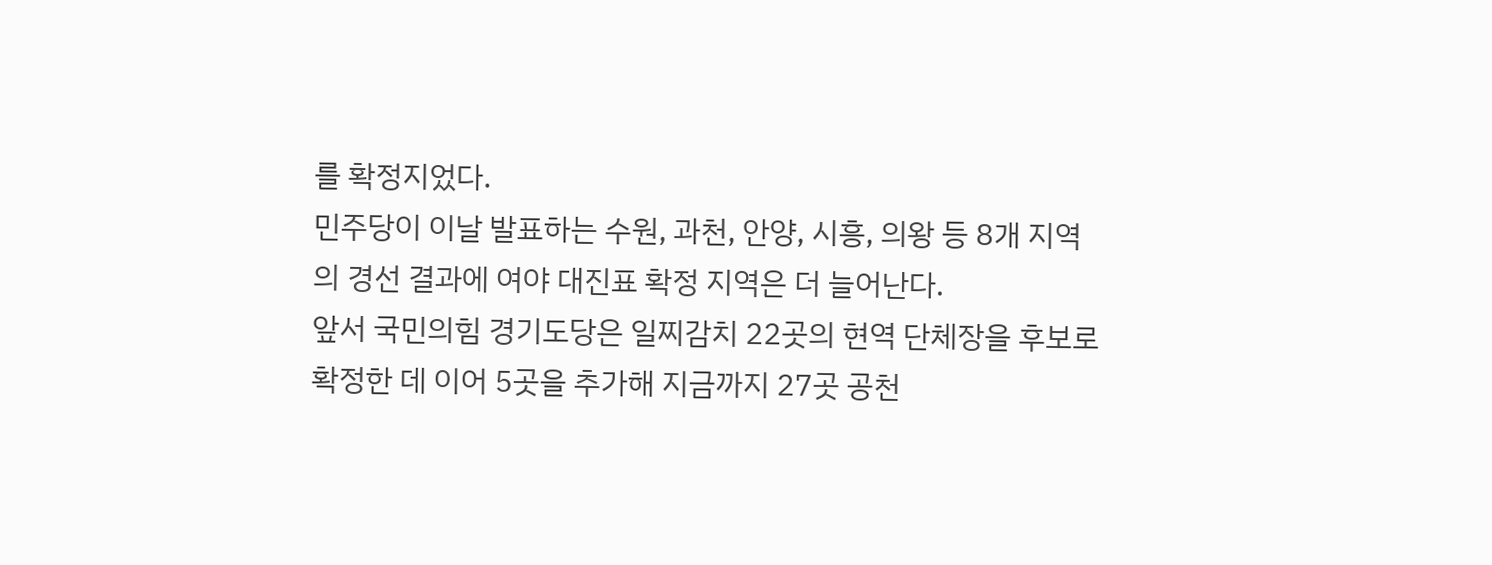를 확정지었다.
민주당이 이날 발표하는 수원, 과천, 안양, 시흥, 의왕 등 8개 지역의 경선 결과에 여야 대진표 확정 지역은 더 늘어난다.
앞서 국민의힘 경기도당은 일찌감치 22곳의 현역 단체장을 후보로 확정한 데 이어 5곳을 추가해 지금까지 27곳 공천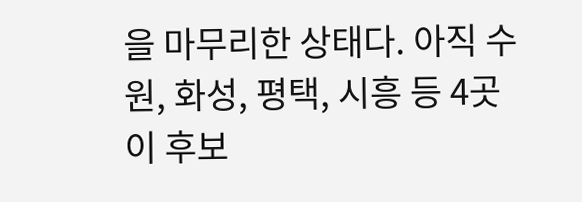을 마무리한 상태다. 아직 수원, 화성, 평택, 시흥 등 4곳이 후보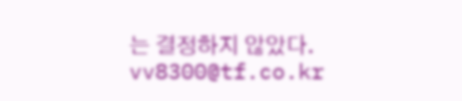는 결정하지 않았다.
vv8300@tf.co.kr